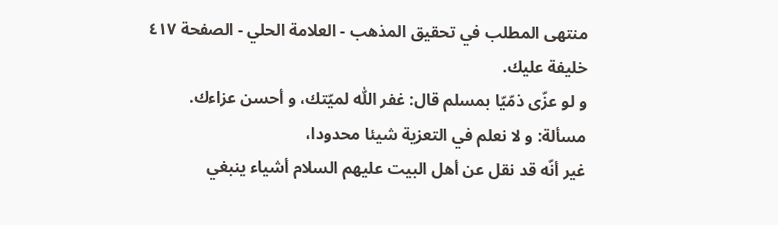منتهى المطلب في تحقيق المذهب - العلامة الحلي - الصفحة ٤١٧
خليفة عليك.
و لو عزّى ذمّيّا بمسلم قال: غفر اللّٰه لميّتك، و أحسن عزاءك.
مسألة: و لا نعلم في التعزية شيئا محدودا،
غير أنّه قد نقل عن أهل البيت عليهم السلام أشياء ينبغي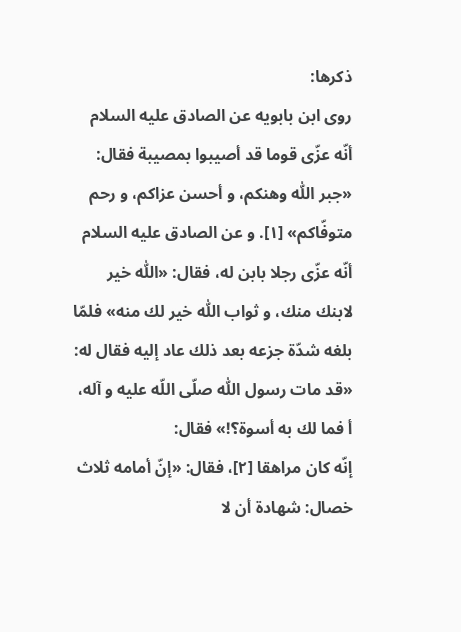ذكرها:
روى ابن بابويه عن الصادق عليه السلام أنّه عزّى قوما قد أصيبوا بمصيبة فقال:
«جبر اللّٰه وهنكم، و أحسن عزاكم، و رحم متوفّاكم» [١]. و عن الصادق عليه السلام أنّه عزّى رجلا بابن له، فقال: «اللّٰه خير لابنك منك، و ثواب اللّٰه خير لك منه» فلمّا بلغه شدّة جزعه بعد ذلك عاد إليه فقال له: «قد مات رسول اللّٰه صلّى اللّه عليه و آله، أ فما لك به أسوة؟!» فقال:
إنّه كان مراهقا [٢]، فقال: «إنّ أمامه ثلاث خصال: شهادة أن لا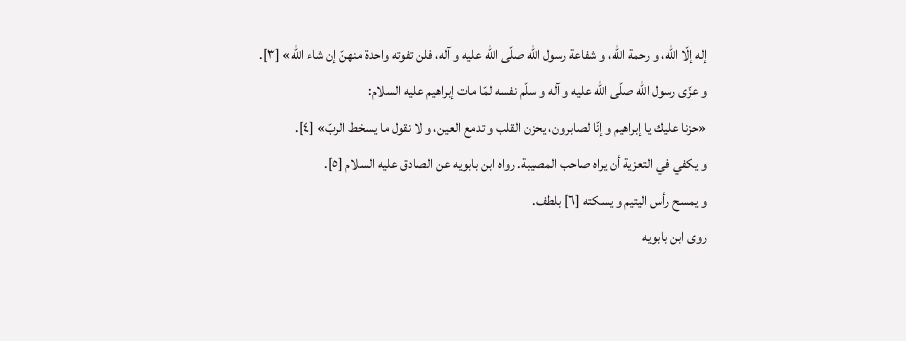إله إلّا اللّٰه، و رحمة اللّٰه، و شفاعة رسول اللّٰه صلّى اللّه عليه و آله، فلن تفوته واحدة منهنّ إن شاء اللّٰه» [٣].
و عزّى رسول اللّٰه صلّى اللّه عليه و آله و سلّم نفسه لمّا مات إبراهيم عليه السلام:
«حزنا عليك يا إبراهيم و إنّا لصابرون، يحزن القلب و تدمع العين، و لا نقول ما يسخط الربّ» [٤].
و يكفي في التعزية أن يراه صاحب المصيبة. رواه ابن بابويه عن الصادق عليه السلام [٥].
و يمسح رأس اليتيم و يسكته [٦] بلطف.
روى ابن بابويه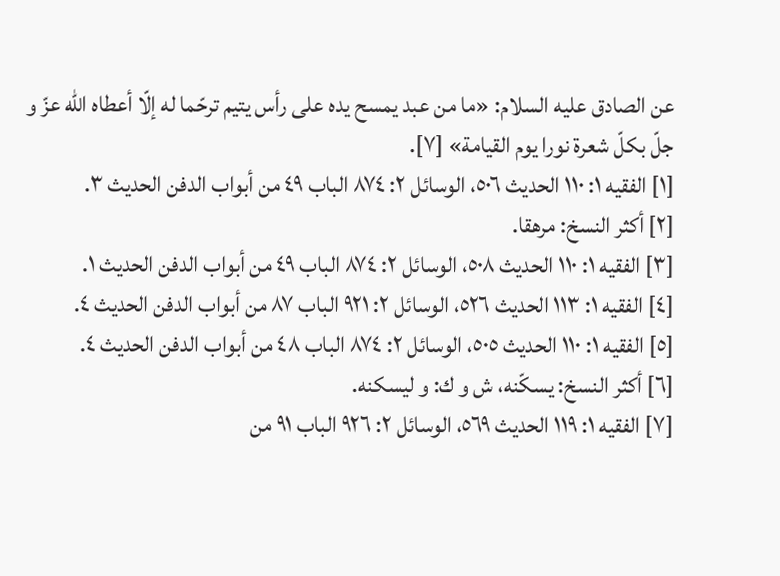عن الصادق عليه السلام: «ما من عبد يمسح يده على رأس يتيم ترحّما له إلّا أعطاه اللّٰه عزّ و جلّ بكلّ شعرة نورا يوم القيامة» [٧].
[١] الفقيه ١: ١١٠ الحديث ٥٠٦، الوسائل ٢: ٨٧٤ الباب ٤٩ من أبواب الدفن الحديث ٣.
[٢] أكثر النسخ: مرهقا.
[٣] الفقيه ١: ١١٠ الحديث ٥٠٨، الوسائل ٢: ٨٧٤ الباب ٤٩ من أبواب الدفن الحديث ١.
[٤] الفقيه ١: ١١٣ الحديث ٥٢٦، الوسائل ٢: ٩٢١ الباب ٨٧ من أبواب الدفن الحديث ٤.
[٥] الفقيه ١: ١١٠ الحديث ٥٠٥، الوسائل ٢: ٨٧٤ الباب ٤٨ من أبواب الدفن الحديث ٤.
[٦] أكثر النسخ: يسكّنه، ش و ك: و ليسكنه.
[٧] الفقيه ١: ١١٩ الحديث ٥٦٩، الوسائل ٢: ٩٢٦ الباب ٩١ من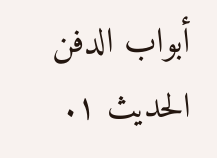أبواب الدفن الحديث ١.